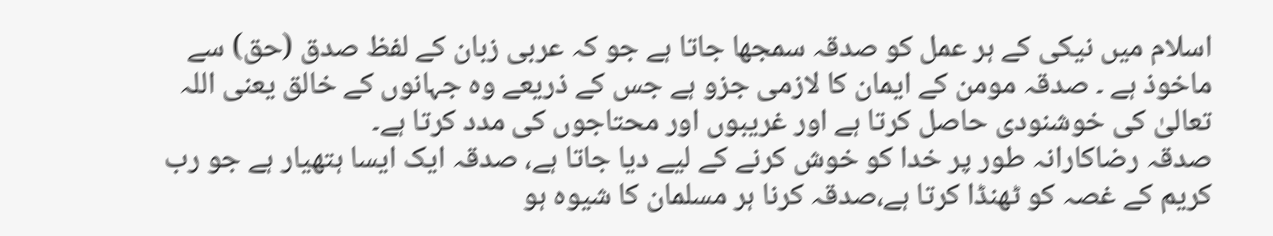اسلام میں نیکی کے ہر عمل کو صدقہ سمجھا جاتا ہے جو کہ عربی زبان کے لفظ صدق (حق) سے ماخوذ ہے ۔ صدقہ مومن کے ایمان کا لازمی جزو ہے جس کے ذریعے وہ جہانوں کے خالق یعنی اللہ تعالیٰ کی خوشنودی حاصل کرتا ہے اور غریبوں اور محتاجوں کی مدد کرتا ہے۔
صدقہ رضاکارانہ طور پر خدا کو خوش کرنے کے لیے دیا جاتا ہے، صدقہ ایک ایسا ہتھیار ہے جو رب کریم کے غصہ کو ٹھنڈا کرتا ہے،صدقہ کرنا ہر مسلمان کا شیوہ ہو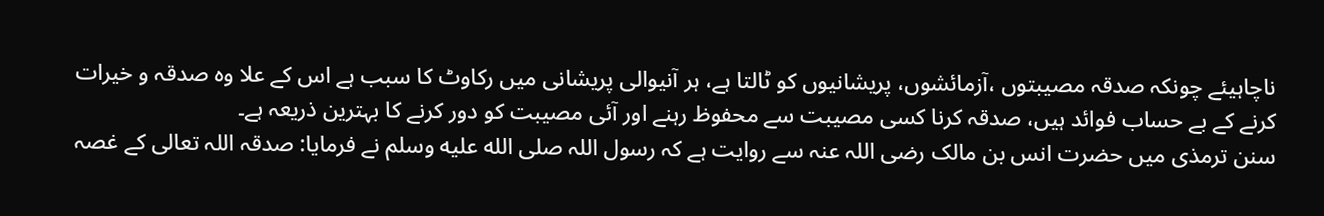ناچاہیئے چونکہ صدقہ مصیبتوں ،آزمائشوں، پریشانیوں کو ٹالتا ہے، ہر آنیوالی پریشانی میں رکاوٹ کا سبب ہے اس کے علا وہ صدقہ و خیرات کرنے کے بے حساب فوائد ہیں، صدقہ کرنا کسی مصیبت سے محفوظ رہنے اور آئی مصیبت کو دور کرنے کا بہترین ذریعہ ہے۔
سنن ترمذی میں حضرت انس بن مالک رضی اللہ عنہ سے روایت ہے کہ رسول اللہ صلى الله عليه وسلم نے فرمایا: صدقہ اللہ تعالی کے غصہ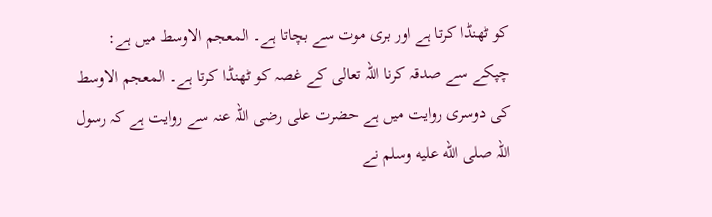کو ٹھنڈا کرتا ہے اور بری موت سے بچاتا ہے۔ المعجم الاوسط میں ہے: چپکے سے صدقہ کرنا اللہ تعالی کے غصہ کو ٹھنڈا کرتا ہے۔ المعجم الاوسط کی دوسری روایت میں ہے حضرت علی رضی اللہ عنہ سے روایت ہے کہ رسول اللہ صلى الله عليه وسلم نے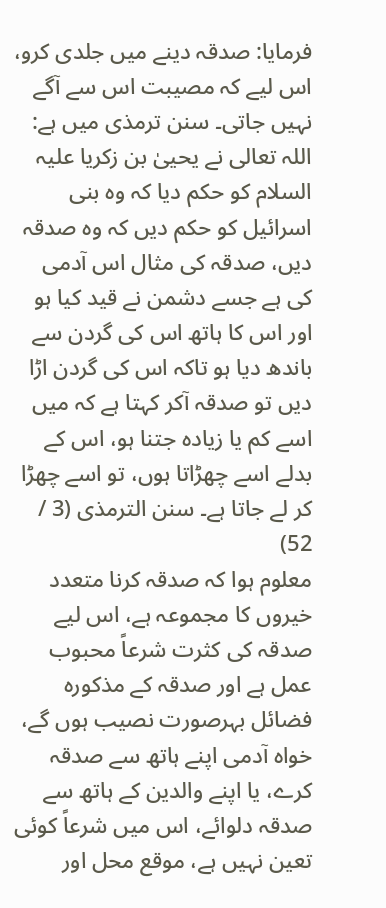فرمایا: صدقہ دینے میں جلدی کرو، اس لیے کہ مصیبت اس سے آگے نہیں جاتی۔ سنن ترمذی میں ہے: اللہ تعالی نے یحییٰ بن زکریا علیہ السلام کو حکم دیا کہ وہ بنی اسرائیل کو حکم دیں کہ وہ صدقہ دیں، صدقہ کی مثال اس آدمی کی ہے جسے دشمن نے قید کیا ہو اور اس کا ہاتھ اس کی گردن سے باندھ دیا ہو تاکہ اس کی گردن اڑا دیں تو صدقہ آکر کہتا ہے کہ میں اسے کم یا زیادہ جتنا ہو، اس کے بدلے اسے چھڑاتا ہوں، تو اسے چھڑا کر لے جاتا ہے۔ سنن الترمذی (3 / 52)
معلوم ہوا کہ صدقہ کرنا متعدد خیروں کا مجموعہ ہے، اس لیے صدقہ کی کثرت شرعاً محبوب عمل ہے اور صدقہ کے مذکورہ فضائل بہرصورت نصیب ہوں گے، خواہ آدمی اپنے ہاتھ سے صدقہ کرے، یا اپنے والدین کے ہاتھ سے صدقہ دلوائے، اس میں شرعاً کوئی تعین نہیں ہے، موقع محل اور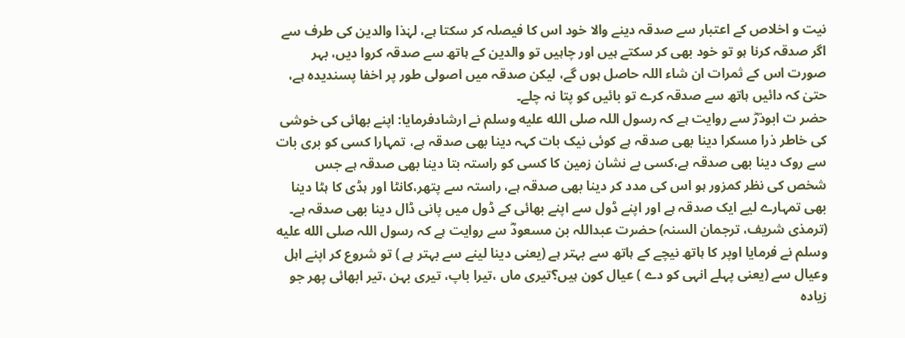نیت و اخلاص کے اعتبار سے صدقہ دینے والا خود اس کا فیصلہ کر سکتا ہے، لہٰذا والدین کی طرف سے اگر صدقہ کرنا ہو تو خود بھی کر سکتے ہیں اور چاہیں تو والدین کے ہاتھ سے صدقہ کروا دیں، بہر صورت اس کے ثمرات ان شاء اللہ حاصل ہوں گے، لیکن صدقہ میں اصولی طور پر اخفا پسندیدہ ہے، حتیٰ کہ دائیں ہاتھ سے صدقہ کرے تو بائیں کو پتا نہ چلے۔
حضر ت ابوذرؓ سے روایت ہے کہ رسول اللہ صلى الله عليه وسلم نے ارشادفرمایا: اپنے بھائی کی خوشی کی خاطر ذرا مسکرا دینا بھی صدقہ ہے کوئی نیک بات کہہ دینا بھی صدقہ ہے، تمہارا کسی کو بری بات سے روک دینا بھی صدقہ ہے،کسی بے نشان زمین کا کسی کو راستہ بتا دینا بھی صدقہ ہے جس شخص کی نظر کمزور ہو اس کی مدد کر دینا بھی صدقہ ہے، راستہ سے پتھر،کانٹا اور ہڈی کا ہٹا دینا بھی تمہارے لیے ایک صدقہ ہے اور اپنے ڈول سے اپنے بھائی کے ڈول میں پانی ڈال دینا بھی صدقہ ہے۔
(ترمذی شریف، ترجمان السنہ) حضرت عبداللہ بن مسعودؓ سے روایت ہے کہ رسول اللہ صلى الله عليه وسلم نے فرمایا اوپر کا ہاتھ نیچے کے ہاتھ سے بہتر ہے (یعنی دینا لینے سے بہتر ہے ) تو شروع کر اپنے اہل وعیال سے (یعنی پہلے انہی کو دے ) عیال کون ہیں؟تیری ماں ،تیرا باپ، تیری بہن ،تیر ابھائی پھر جو زیادہ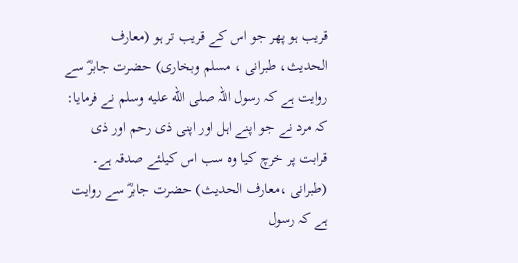قریب ہو پھر جو اس کے قریب تر ہو (معارف الحدیث، طبرانی ، مسلم وبخاری) حضرت جابرؓ سے روایت ہے کہ رسول اللہ صلى الله عليه وسلم نے فرمایا: کہ مرد نے جو اپنے اہل اور اپنی ذی رحم اور ذی قرابت پر خرچ کیا وہ سب اس کیلئے صدقہ ہے۔
(طبرانی ،معارف الحدیث) حضرت جابرؓ سے روایت ہے کہ رسول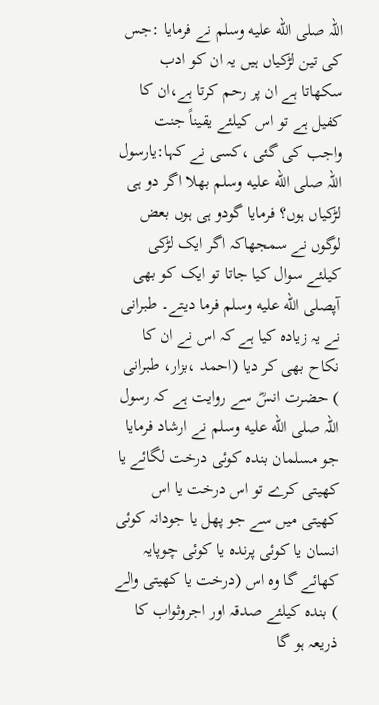اللہ صلى الله عليه وسلم نے فرمایا :جس کی تین لڑکیاں ہیں یہ ان کو ادب سکھاتا ہے ان پر رحم کرتا ہے،ان کا کفیل ہے تو اس کیلئے یقیناً جنت واجب کی گئی ،کسی نے کہا:یارسول اللہ صلى الله عليه وسلم بھلا اگر دو ہی لڑکیاں ہوں؟ فرمایا گودو ہی ہوں بعض لوگوں نے سمجھاکہ اگر ایک لڑکی کیلئے سوال کیا جاتا تو ایک کو بھی آپصلى الله عليه وسلم فرما دیتے۔ طبرانی نے یہ زیادہ کیا ہے کہ اس نے ان کا نکاح بھی کر دیا (احمد ،بزار، طبرانی ) حضرت انسؓ سے روایت ہے کہ رسول اللہ صلى الله عليه وسلم نے ارشاد فرمایا جو مسلمان بندہ کوئی درخت لگائے یا کھیتی کرے تو اس درخت یا اس کھیتی میں سے جو پھل یا جودانہ کوئی انسان یا کوئی پرندہ یا کوئی چوپایہ کھائے گا وہ اس (درخت یا کھیتی والے ) بندہ کیلئے صدقہ اور اجروثواب کا ذریعہ ہو گا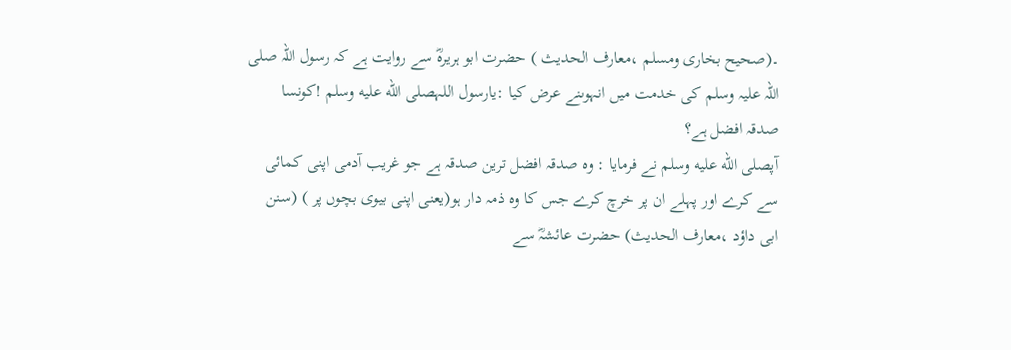۔(صحیح بخاری ومسلم ،معارف الحدیث ) حضرت ابو ہریرہؓ سے روایت ہے کہ رسول اللہ صلی اللہ علیہ وسلم کی خدمت میں انہوںنے عرض کیا :یارسول اللہصلى الله عليه وسلم !کونسا صدقہ افضل ہے؟
آپصلى الله عليه وسلم نے فرمایا : وہ صدقہ افضل ترین صدقہ ہے جو غریب آدمی اپنی کمائی سے کرے اور پہلے ان پر خرچ کرے جس کا وہ ذمہ دار ہو(یعنی اپنی بیوی بچوں پر ) (سنن ابی داؤد ،معارف الحدیث) حضرت عائشہؓ سے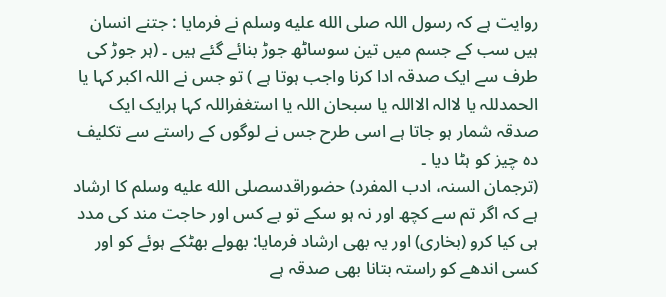روایت ہے کہ رسول اللہ صلى الله عليه وسلم نے فرمایا : جتنے انسان ہیں سب کے جسم میں تین سوساٹھ جوڑ بنائے گئے ہیں ۔ (ہر جوڑ کی طرف سے ایک صدقہ ادا کرنا واجب ہوتا ہے ) تو جس نے اللہ اکبر کہا یا الحمدللہ یا لاالہ الااللہ یا سبحان اللہ یا استغفراللہ کہا ہرایک ایک صدقہ شمار ہو جاتا ہے اسی طرح جس نے لوگوں کے راستے سے تکلیف دہ چیز کو ہٹا دیا ۔
(ترجمان السنہ، ادب المفرد) حضوراقدسصلى الله عليه وسلم کا ارشاد ہے کہ اگر تم سے کچھ اور نہ ہو سکے تو بے کس اور حاجت مند کی مدد ہی کیا کرو (بخاری) اور یہ بھی ارشاد فرمایا: بھولے بھٹکے ہوئے کو اور کسی اندھے کو راستہ بتانا بھی صدقہ ہے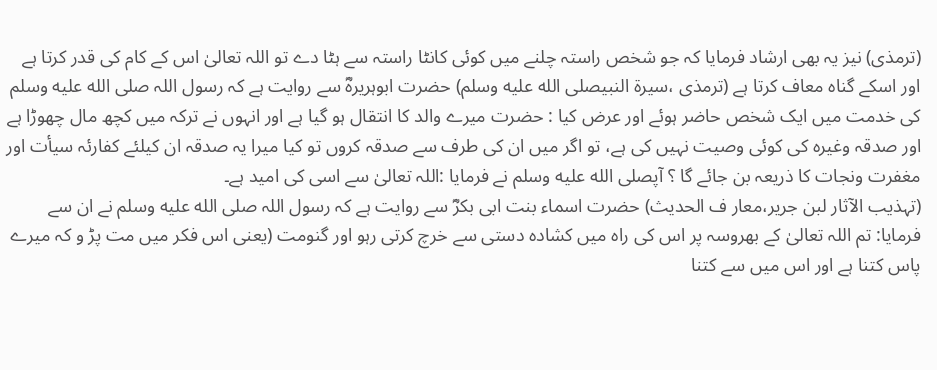(ترمذی) نیز یہ بھی ارشاد فرمایا کہ جو شخص راستہ چلنے میں کوئی کانٹا راستہ سے ہٹا دے تو اللہ تعالیٰ اس کے کام کی قدر کرتا ہے اور اسکے گناہ معاف کرتا ہے (ترمذی ،سیرۃ النبیصلى الله عليه وسلم) حضرت ابوہریرہؓ سے روایت ہے کہ رسول اللہ صلى الله عليه وسلم کی خدمت میں ایک شخص حاضر ہوئے اور عرض کیا : حضرت میرے والد کا انتقال ہو گیا ہے اور انہوں نے ترکہ میں کچھ مال چھوڑا ہے اور صدقہ وغیرہ کی کوئی وصیت نہیں کی ہے، تو اگر میں ان کی طرف سے صدقہ کروں تو کیا میرا یہ صدقہ ان کیلئے کفارئہ سیأت اور مغفرت ونجات کا ذریعہ بن جائے گا ؟ آپصلى الله عليه وسلم نے فرمایا :اللہ تعالیٰ سے اسی کی امید ہے۔
(تہذیب الآثار لبن جریر،معار ف الحدیث) حضرت اسماء بنت ابی بکرؓ سے روایت ہے کہ رسول اللہ صلى الله عليه وسلم نے ان سے فرمایا: تم اللہ تعالیٰ کے بھروسہ پر اس کی راہ میں کشادہ دستی سے خرچ کرتی رہو اور گنومت (یعنی اس فکر میں مت پڑ و کہ میرے پاس کتنا ہے اور اس میں سے کتنا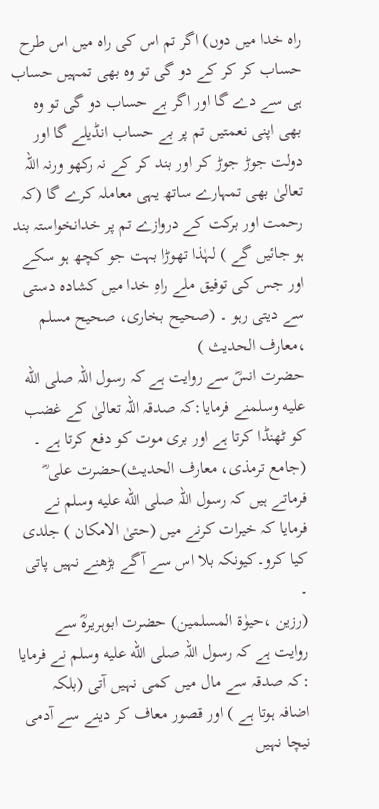راہ خدا میں دوں) اگر تم اس کی راہ میں اس طرح حساب کر کر کے دو گی تو وہ بھی تمہیں حساب ہی سے دے گا اور اگر بے حساب دو گی تو وہ بھی اپنی نعمتیں تم پر بے حساب انڈیلے گا اور دولت جوڑ جوڑ کر اور بند کر کے نہ رکھو ورنہ اللہ تعالیٰ بھی تمہارے ساتھ یہی معاملہ کرے گا (کہ رحمت اور برکت کے دروازے تم پر خدانخواستہ بند ہو جائیں گے ) لہٰذا تھوڑا بہت جو کچھ ہو سکے اور جس کی توفیق ملے راہِ خدا میں کشادہ دستی سے دیتی رہو ۔ (صحیح بخاری، صحیح مسلم ،معارف الحدیث )
حضرت انسؓ سے روایت ہے کہ رسول اللہ صلى الله عليه وسلمنے فرمایا:کہ صدقہ اللہ تعالیٰ کے غضب کو ٹھنڈا کرتا ہے اور بری موت کو دفع کرتا ہے ۔ (جامع ترمذی، معارف الحدیث)حضرت علی ؓ فرماتے ہیں کہ رسول اللہ صلى الله عليه وسلم نے فرمایا کہ خیرات کرنے میں (حتیٰ الامکان ) جلدی کیا کرو۔کیونکہ بلا اس سے آگے بڑھنے نہیں پاتی ۔
(رزین ،حیوٰۃ المسلمین) حضرت ابوہریرہؓ سے روایت ہے کہ رسول اللہ صلى الله عليه وسلم نے فرمایا :کہ صدقہ سے مال میں کمی نہیں آتی (بلکہ اضافہ ہوتا ہے ) اور قصور معاف کر دینے سے آدمی نیچا نہیں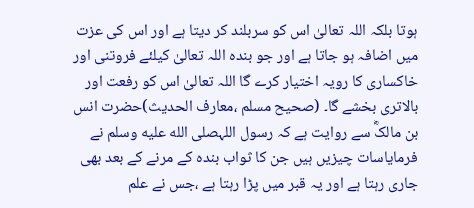ہوتا بلکہ اللہ تعالیٰ اس کو سربلند کر دیتا ہے اور اس کی عزت میں اضافہ ہو جاتا ہے اور جو بندہ اللہ تعالیٰ کیلئے فروتنی اور خاکساری کا رویہ اختیار کرے گا اللہ تعالیٰ اس کو رفعت اور بالاتری بخشے گا۔ (صحیح مسلم ،معارف الحدیث)حضرت انس بن مالکؓ سے روایت ہے کہ رسول اللہصلى الله عليه وسلم نے فرمایاسات چیزیں ہیں جن کا ثواب بندہ کے مرنے کے بعد بھی جاری رہتا ہے اور یہ قبر میں پڑا رہتا ہے ،جس نے علم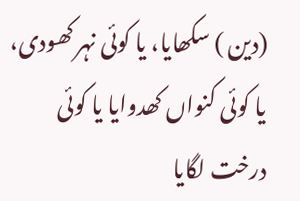(دین ) سکھایا، یا کوئی نہر کھودی، یا کوئی کنواں کھدوایا یا کوئی درخت لگایا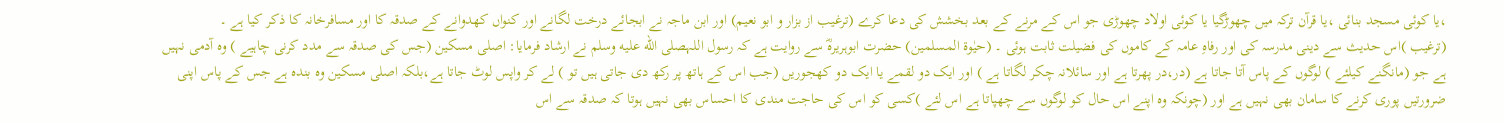،یا کوئی مسجد بنائی ،یا قرآن ترکہ میں چھوڑگیا یا کوئی اولاد چھوڑی جو اس کے مرنے کے بعد بخشش کی دعا کرے (ترغیب از بزار و ابو نعیم) اور ابن ماجہ نے ابجائے درخت لگانے اور کنواں کھدوانے کے صدقہ کا اور مسافرخانہ کا ذکر کیا ہے ۔
(ترغیب )اس حدیث سے دینی مدرسہ کی اور رفاہِ عامہ کے کاموں کی فضیلت ثابت ہوئی ۔ (حیٰوۃ المسلمین) حضرت ابوہریرہؓ سے روایت ہے کہ رسول اللہصلى الله عليه وسلم نے ارشاد فرمایا: اصلی مسکین (جس کی صدقہ سے مدد کرنی چاہیے ) وہ آدمی نہیں ہے جو (مانگنے کیلئے ) لوگوں کے پاس آتا جاتا ہے (در،در پھرتا ہے اور سائلانہ چکر لگاتا ہے ) اور ایک دو لقمے یا ایک دو کھجوریں (جب اس کے ہاتھ پر رکھ دی جاتی ہیں تو ) لے کر واپس لوٹ جاتا ہے،بلکہ اصلی مسکین وہ بندہ ہے جس کے پاس اپنی ضرورتیں پوری کرنے کا سامان بھی نہیں ہے اور (چونکہ وہ اپنے اس حال کو لوگوں سے چھپاتا ہے اس لئے )کسی کو اس کی حاجت مندی کا احساس بھی نہیں ہوتا کہ صدقہ سے اس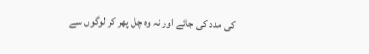کی مدد کی جائے اور نہ وہ چل پھر کر لوگوں سے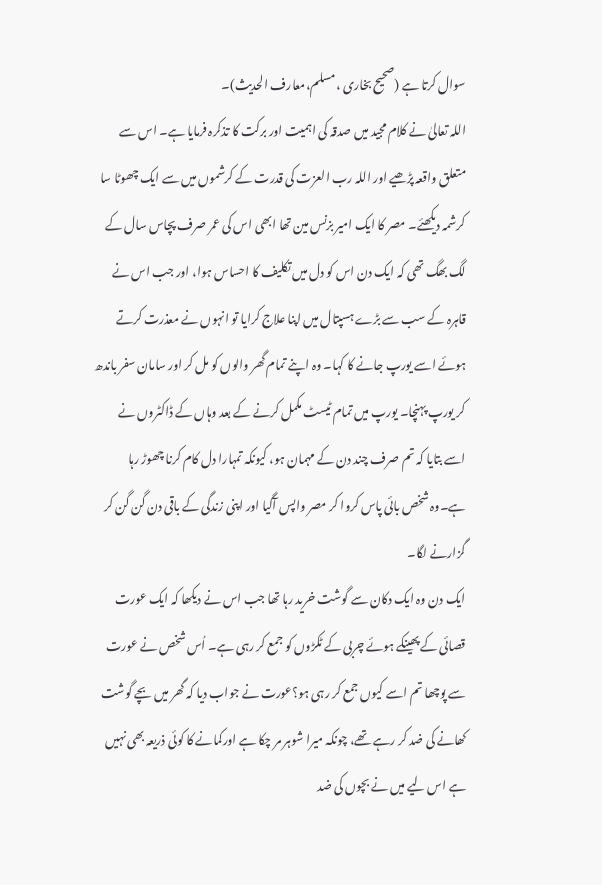سوال کرتا ہے (صحیح بخاری ،مسلم،معارف الحدیث)۔
اللہ تعالیٰ نے کلام مجید میں صدقہ کی اہمیت اور برکت کا تذکرہ فرمایا ہے۔ اس سے متعلق واقعہ پڑھیے اور اللہ رب العزت کی قدرت کے کرشموں میں سے ایک چھوٹا سا کرشمہ دیکھئے۔ مصر کا ایک امیر بزنس مین تھا ابھی اس کی عمر صرف پچاس سال کے لگ بھگ تھی کہ ایک دن اس کو دل میں تکلیف کا احساس ہوا، اور جب اس نے قاہرہ کے سب سے بڑے ہسپتال میں اپنا علاج کرایا تو انہوں نے معذرت کرتے ہوئے اسے یورپ جانے کا کہا۔ وہ اپنے تمام گھر والوں کو مل کر اور سامان سفر باندھ کر یورپ پہنچا۔ یورپ میں تمام ٹیسٹ مکمل کرنے کے بعد وہاں کے ڈاکٹروں نے اسے بتایا کہ تم صرف چند دن کے مہمان ہو، کیونکہ تمہارا دل کام کرنا چھوڑ رہا ہے۔وہ شخص بائی پاس کروا کر مصر واپس آگیا اور اپنی زندگی کے باقی دن گن گن کر گزارنے لگا۔
ایک دن وہ ایک دکان سے گوشت خرید رہا تھا جب اس نے دیکھا کہ ایک عورت قصائی کے پھینکے ہوئے چربی کے ٹکڑوں کو جمع کر رہی ہے۔ اُس شخص نے عورت سے پوچھا تم اسے کیوں جمع کر رہی ہو؟عورت نے جواب دیا کہ گھر میں بچے گوشت کھانے کی ضد کر رہے تھے، چونکہ میرا شوہر مر چکا ہے اورکمانے کا کوئی ذریعہ بھی نہیں ہے اس لیے میں نے بچوں کی ضد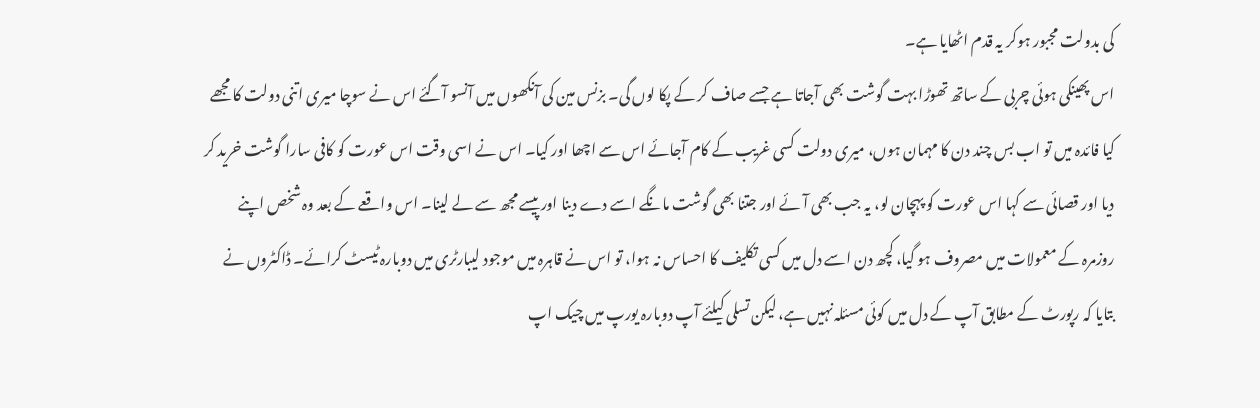کی بدولت مجبور ہوکر یہ قدم اٹھایا ہے۔
اس پھینکی ہوئی چربی کے ساتھ تھوڑا بہت گوشت بھی آجاتا ہے جسے صاف کر کے پکا لوں گی۔ بزنس مین کی آنکھوں میں آنسو آگئے اس نے سوچا میری اتنی دولت کا مجھے کیا فائدہ میں تو اب بس چند دن کا مہمان ہوں، میری دولت کسی غریب کے کام آجائے اس سے اچھا اور کیا۔ اس نے اسی وقت اس عورت کو کافی سارا گوشت خرید کر دیا اور قصائی سے کہا اس عورت کو پہچان لو، یہ جب بھی آئے اور جتنا بھی گوشت مانگے اسے دے دینا اور پیسے مجھ سے لے لینا۔ اس واقعے کے بعد وہ شخص اپنے روزمرہ کے معمولات میں مصروف ہو گیا، کچھ دن اسے دل میں کسی تکلیف کا احساس نہ ہوا، تو اس نے قاہرہ میں موجود لیبارٹری میں دوبارہ ٹیسٹ کرائے۔ ڈاکٹروں نے بتایا کہ رپورٹ کے مطابق آپ کے دل میں کوئی مسئلہ نہیں ہے، لیکن تسلی کیلئے آپ دوبارہ یورپ میں چیک اپ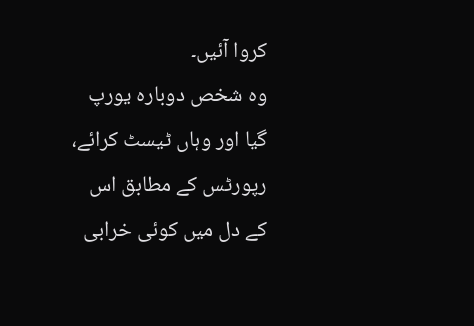کروا آئیں۔
وہ شخص دوبارہ یورپ گیا اور وہاں ٹیسٹ کرائے، رپورٹس کے مطابق اس کے دل میں کوئی خرابی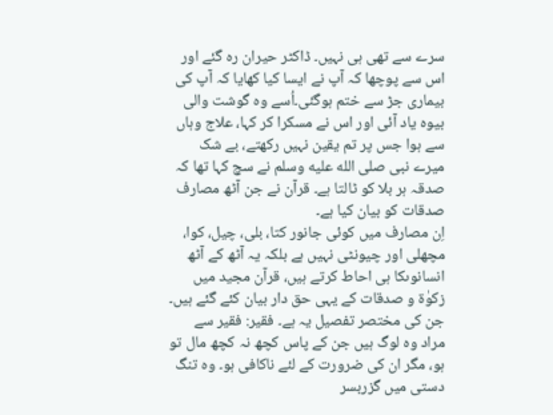سرے سے تھی ہی نہیں۔ ڈاکٹر حیران رہ گئے اور اس سے پوچھا کہ آپ نے ایسا کیا کھایا کہ آپ کی بیماری جڑ سے ختم ہوگئی۔اُسے وہ گوشت والی بیوہ یاد آئی اور اس نے مسکرا کر کہا، علاج وہاں سے ہوا جس پر تم یقین نہیں رکھتے، بے شک میرے نبی صلى الله عليه وسلم نے سچ کہا تھا کہ صدقہ ہر بلا کو ٹالتا ہے۔ قرآن نے جن آٹھ مصارف صدقات کو بیان کیا ہے۔
اِن مصارف میں کوئی جانور کتا، بلی، چیل، کوا، مچھلی اور چیونٹی نہیں ہے بلکہ یہ آٹھ کے آٹھ انسانوںکا ہی احاط کرتے ہیں، قرآن مجید میں زکوٰۃ و صدقات کے یہی حق دار بیان کئے گئے ہیں۔ جن کی مختصر تفصیل یہ ہے۔ فقیر: فقیر سے مراد وہ لوگ ہیں جن کے پاس کچھ نہ کچھ مال تو ہو، مگر ان کی ضرورت کے لئے ناکافی ہو۔ وہ تنگ دستی میں گزربسر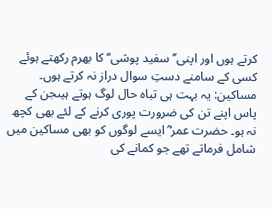کرتے ہوں اور اپنی’’سفید پوشی‘‘ کا بھرم رکھتے ہوئے کسی کے سامنے دستِ سوال دراز نہ کرتے ہوں۔ مساکین: یہ بہت ہی تباہ حال لوگ ہوتے ہیںجن کے پاس اپنے تن کی ضرورت پوری کرنے کے لئے بھی کچھ نہ ہو۔ حضرت عمر ؓ ایسے لوگوں کو بھی مساکین میں شامل فرماتے تھے جو کمانے کی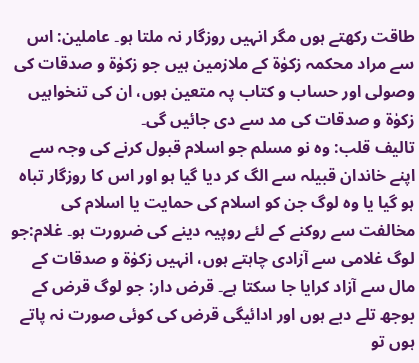طاقت رکھتے ہوں مگر انہیں روزگار نہ ملتا ہو۔ عاملین: اس سے مراد محکمہ زکوٰۃ کے ملازمین ہیں جو زکوٰۃ و صدقات کی وصولی اور حساب و کتاب پہ متعین ہوں، ان کی تنخواہیں زکوٰۃ و صدقات کی مد سے دی جائیں گی۔
تالیف قلب: وہ نو مسلم جو اسلام قبول کرنے کی وجہ سے اپنے خاندان قبیلہ سے الگ کر دیا گیا ہو اور اس کا روزگار تباہ ہو گیا یا وہ لوگ جن کو اسلام کی حمایت یا اسلام کی مخالفت سے روکنے کے لئے روپیہ دینے کی ضرورت ہو۔ غلام:جو لوگ غلامی سے آزادی چاہتے ہوں، انہیں زکوٰۃ و صدقات کے مال سے آزاد کرایا جا سکتا ہے۔ قرض دار: جو لوگ قرض کے بوجھ تلے دبے ہوں اور ادائیگی قرض کی کوئی صورت نہ پاتے ہوں تو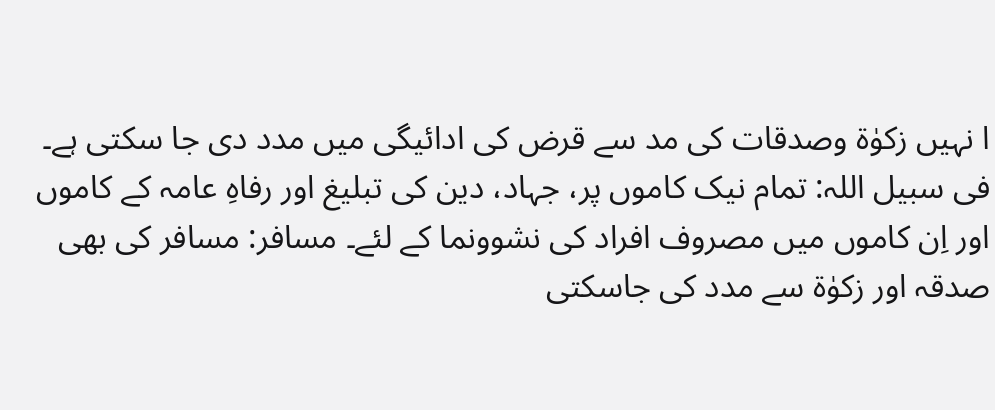ا نہیں زکوٰۃ وصدقات کی مد سے قرض کی ادائیگی میں مدد دی جا سکتی ہے۔
فی سبیل اللہ: تمام نیک کاموں پر، جہاد، دین کی تبلیغ اور رفاہِ عامہ کے کاموں اور اِن کاموں میں مصروف افراد کی نشوونما کے لئے۔ مسافر: مسافر کی بھی صدقہ اور زکوٰۃ سے مدد کی جاسکتی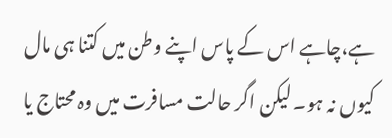ہے،چاہے اس کے پاس اپنے وطن میں کتنا ہی مال کیوں نہ ہو۔ لیکن اگر حالت مسافرت میں وہ محتاج یا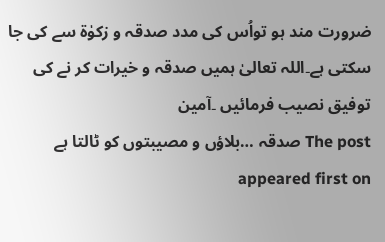ضرورت مند ہو تواُس کی مدد صدقہ و زکوٰۃ سے کی جا سکتی ہے۔اللہ تعالیٰ ہمیں صدقہ و خیرات کر نے کی توفیق نصیب فرمائیں ۔آمین
The post صدقہ …بلاؤں و مصیبتوں کو ٹالتا ہے appeared first on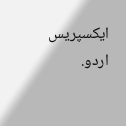ایکسپریس اردو.